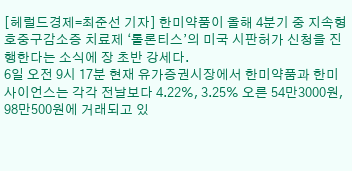[헤럴드경제=최준선 기자] 한미약품이 올해 4분기 중 지속형 호중구감소증 치료제 ‘롤론티스’의 미국 시판허가 신청을 진행한다는 소식에 장 초반 강세다.
6일 오전 9시 17분 현재 유가증권시장에서 한미약품과 한미사이언스는 각각 전날보다 4.22%, 3.25% 오른 54만3000원, 98만500원에 거래되고 있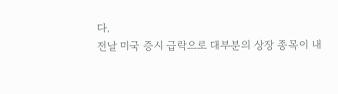다.
전날 미국 증시 급락으로 대부분의 상장 종목이 내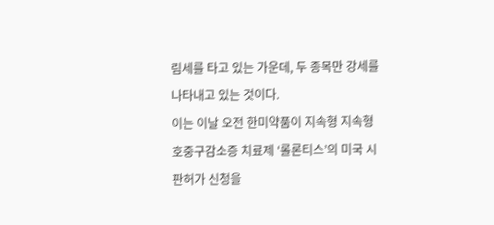림세를 타고 있는 가운데, 두 종목만 강세를 나타내고 있는 것이다.
이는 이날 오전 한미약품이 지속형 지속형 호중구감소증 치료제 ‘롤론티스’의 미국 시판허가 신청을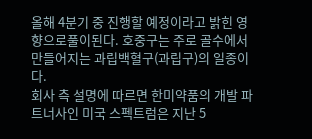올해 4분기 중 진행할 예정이라고 밝힌 영향으로풀이된다. 호중구는 주로 골수에서 만들어지는 과립백혈구(과립구)의 일종이다.
회사 측 설명에 따르면 한미약품의 개발 파트너사인 미국 스펙트럼은 지난 5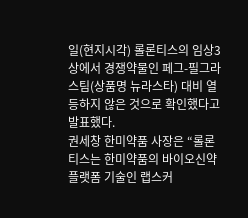일(현지시각) 롤론티스의 임상3상에서 경쟁약물인 페그-필그라스팀(상품명 뉴라스타) 대비 열등하지 않은 것으로 확인했다고 발표했다.
권세창 한미약품 사장은 “롤론티스는 한미약품의 바이오신약 플랫폼 기술인 랩스커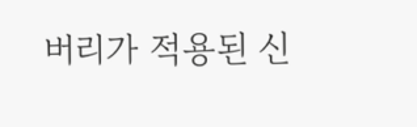버리가 적용된 신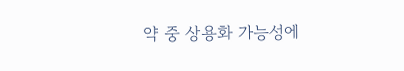약 중 상용화 가능성에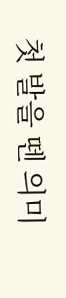첫 발을 뗀 의미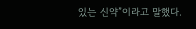있는 신약”이라고 말했다.